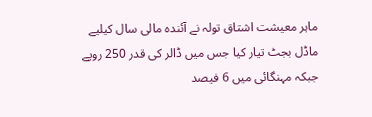ماہر معیشت اشتاق تولہ نے آئندہ مالی سال کیلیے ماڈل بجٹ تیار کیا جس میں ڈالر کی قدر 250 روپے جبکہ مہنگائی میں 6 فیصد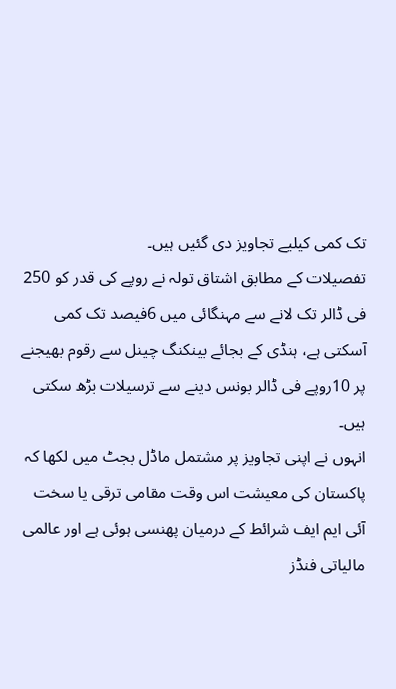تک کمی کیلیے تجاویز دی گئیں ہیں۔
تفصیلات کے مطابق اشتاق تولہ نے روپے کی قدر کو 250 فی ڈالر تک لانے سے مہنگائی میں 6فیصد تک کمی آسکتی ہے، ہنڈی کے بجائے بینکنگ چینل سے رقوم بھیجنے پر 10روپے فی ڈالر بونس دینے سے ترسیلات بڑھ سکتی ہیں۔
انہوں نے اپنی تجاویز پر مشتمل ماڈل بجٹ میں لکھا کہ پاکستان کی معیشت اس وقت مقامی ترقی یا سخت آئی ایم ایف شرائط کے درمیان پھنسی ہوئی ہے اور عالمی مالیاتی فنڈز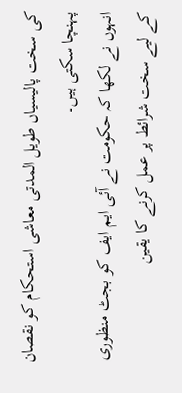کی سخت پالیسیاں طویل المدتی معاشی استحکام کو نقصان پہنچا سکتی ہیں۔
انہوں نے لکھا کہ حکومت نے آئی ایم ایف کو بجٹ منظوری کے لیے سخت شرائط پر عمل کرنے کا یقین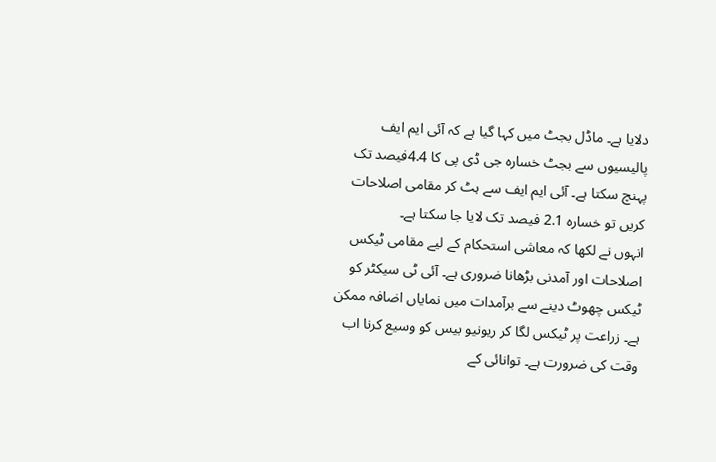دلایا ہے۔ ماڈل بجٹ میں کہا گیا ہے کہ آئی ایم ایف پالیسیوں سے بجٹ خسارہ جی ڈی پی کا 4.4فیصد تک پہنچ سکتا ہے۔ آئی ایم ایف سے ہٹ کر مقامی اصلاحات کریں تو خسارہ 2.1 فیصد تک لایا جا سکتا ہے۔
انہوں نے لکھا کہ معاشی استحکام کے لیے مقامی ٹیکس اصلاحات اور آمدنی بڑھانا ضروری ہے۔ آئی ٹی سیکٹر کو ٹیکس چھوٹ دینے سے برآمدات میں نمایاں اضافہ ممکن ہے۔ زراعت پر ٹیکس لگا کر ریونیو بیس کو وسیع کرنا اب وقت کی ضرورت ہے۔ توانائی کے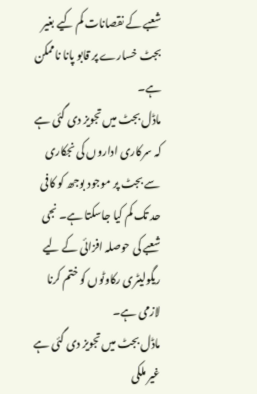شعبے کے نقصانات کم کیے بغیر بجٹ خسارے پر قابو پانا ناممکن ہے۔
ماڈل بجٹ میں تجویز دی گئی ہے کہ سرکاری اداروں کی نجکاری سے بجٹ پر موجود بوجھ کو کافی حد تک کم کیا جاسکتا ہے۔ نجی شعبے کی حوصلہ افزائی کے لیے ریگولیٹری رکاوٹوں کو ختم کرنا لازمی ہے۔
ماڈل بجٹ میں تجویز دی گئی ہے غیر ملکی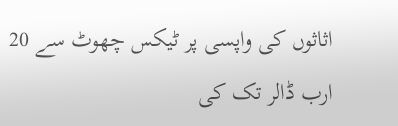اثاثوں کی واپسی پر ٹیکس چھوٹ سے 20 ارب ڈالر تک کی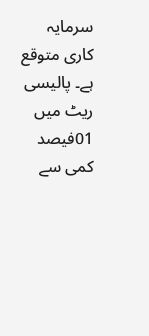سرمایہ کاری متوقع ہے۔ پالیسی ریٹ میں 01فیصد کمی سے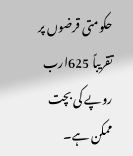حکومتی قرضوں پر تقریباً 625ارب روپے کی بچت ممکن ہے۔